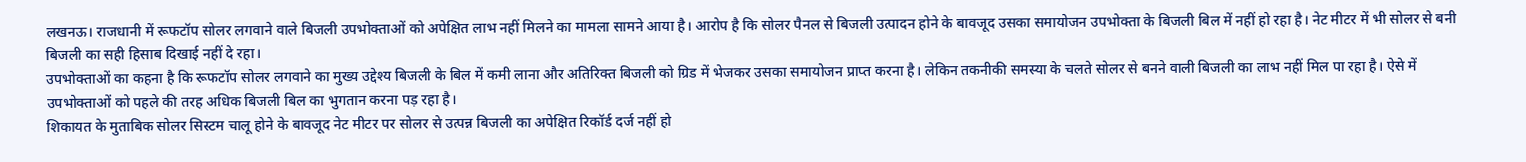लखनऊ। राजधानी में रूफटॉप सोलर लगवाने वाले बिजली उपभोक्ताओं को अपेक्षित लाभ नहीं मिलने का मामला सामने आया है। आरोप है कि सोलर पैनल से बिजली उत्पादन होने के बावजूद उसका समायोजन उपभोक्ता के बिजली बिल में नहीं हो रहा है। नेट मीटर में भी सोलर से बनी बिजली का सही हिसाब दिखाई नहीं दे रहा।
उपभोक्ताओं का कहना है कि रूफटॉप सोलर लगवाने का मुख्य उद्देश्य बिजली के बिल में कमी लाना और अतिरिक्त बिजली को ग्रिड में भेजकर उसका समायोजन प्राप्त करना है। लेकिन तकनीकी समस्या के चलते सोलर से बनने वाली बिजली का लाभ नहीं मिल पा रहा है। ऐसे में उपभोक्ताओं को पहले की तरह अधिक बिजली बिल का भुगतान करना पड़ रहा है।
शिकायत के मुताबिक सोलर सिस्टम चालू होने के बावजूद नेट मीटर पर सोलर से उत्पन्न बिजली का अपेक्षित रिकॉर्ड दर्ज नहीं हो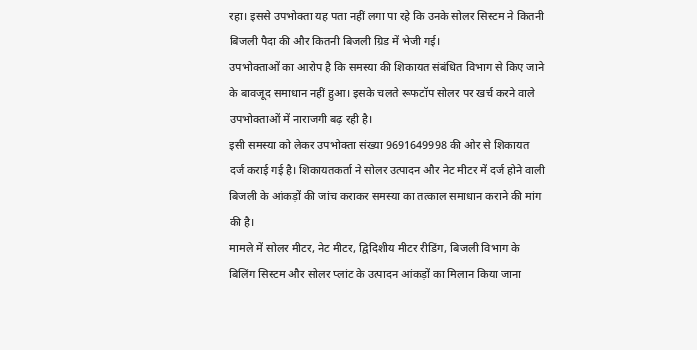रहा। इससे उपभोक्ता यह पता नहीं लगा पा रहे कि उनके सोलर सिस्टम ने कितनी बिजली पैदा की और कितनी बिजली ग्रिड में भेजी गई।
उपभोक्ताओं का आरोप है कि समस्या की शिकायत संबंधित विभाग से किए जाने के बावजूद समाधान नहीं हुआ। इसके चलते रूफटॉप सोलर पर खर्च करने वाले उपभोक्ताओं में नाराजगी बढ़ रही है।
इसी समस्या को लेकर उपभोक्ता संख्या 9691649998 की ओर से शिकायत दर्ज कराई गई है। शिकायतकर्ता ने सोलर उत्पादन और नेट मीटर में दर्ज होने वाली बिजली के आंकड़ों की जांच कराकर समस्या का तत्काल समाधान कराने की मांग की है।
मामले में सोलर मीटर, नेट मीटर, द्विदिशीय मीटर रीडिंग, बिजली विभाग के बिलिंग सिस्टम और सोलर प्लांट के उत्पादन आंकड़ों का मिलान किया जाना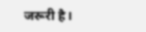जरूरी है।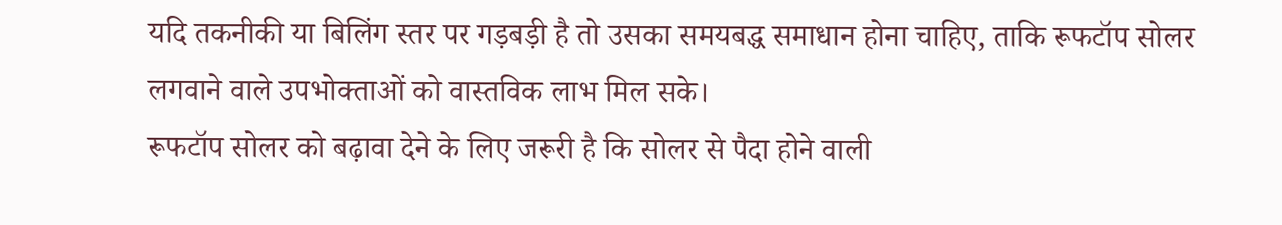यदि तकनीकी या बिलिंग स्तर पर गड़बड़ी है तो उसका समयबद्ध समाधान होना चाहिए, ताकि रूफटॉप सोलर लगवाने वाले उपभोक्ताओं को वास्तविक लाभ मिल सके।
रूफटॉप सोलर को बढ़ावा देने के लिए जरूरी है कि सोलर से पैदा होने वाली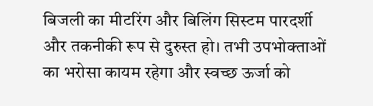बिजली का मीटरिंग और बिलिंग सिस्टम पारदर्शी और तकनीकी रूप से दुरुस्त हो। तभी उपभोक्ताओं का भरोसा कायम रहेगा और स्वच्छ ऊर्जा को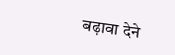बढ़ावा देने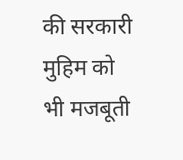की सरकारी मुहिम को भी मजबूती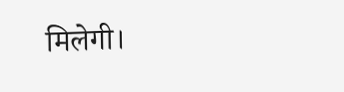मिलेगी।